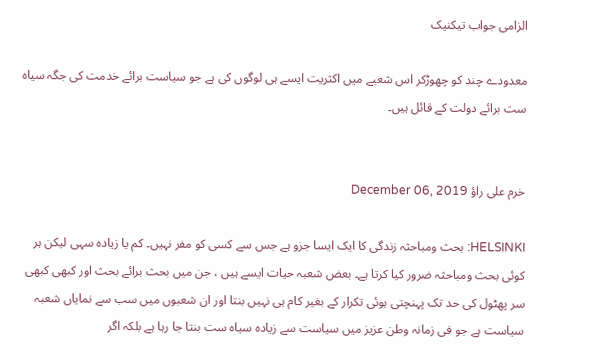الزامی جواب تیکنیک

معدودے چند کو چھوڑکر اس شعبے میں اکثریت ایسے ہی لوگوں کی ہے جو سیاست برائے خدمت کی جگہ سیاہ ست برائے دولت کے قائل ہیں۔


خرم علی راؤ December 06, 2019

HELSINKI: بحث ومباحثہ زندگی کا ایک ایسا جزو ہے جس سے کسی کو مفر نہیں۔ کم یا زیادہ سہی لیکن ہر کوئی بحث ومباحثہ ضرور کیا کرتا ہے۔ بعض شعبہ حیات ایسے ہیں ، جن میں بحث برائے بحث اور کبھی کبھی سر پھٹول کی حد تک پہنچتی ہوئی تکرار کے بغیر کام ہی نہیں بنتا اور ان شعبوں میں سب سے نمایاں شعبہ سیاست ہے جو فی زمانہ وطن عزیز میں سیاست سے زیادہ سیاہ ست بنتا جا رہا ہے بلکہ اگر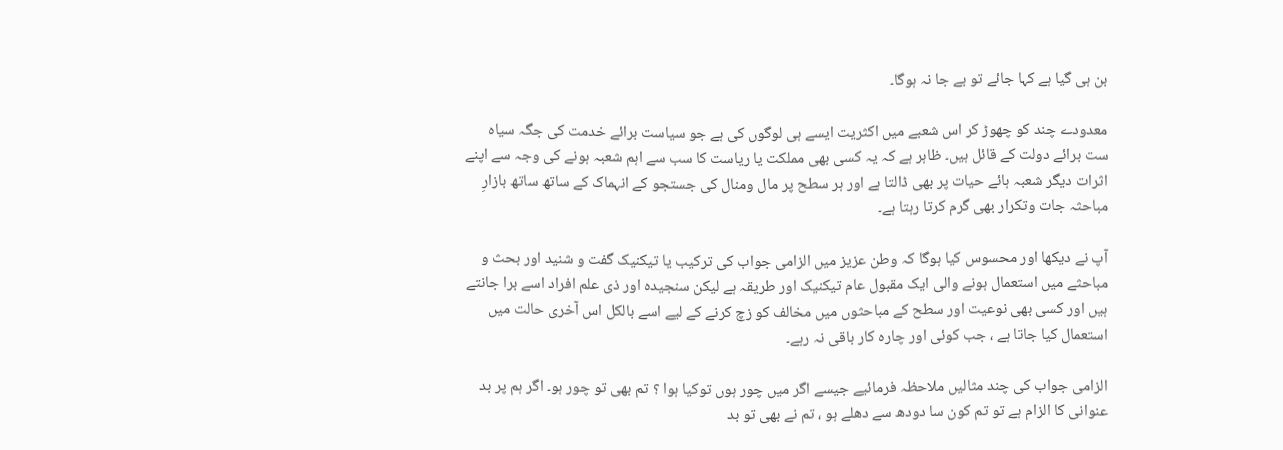بن ہی گیا ہے کہا جائے تو بے جا نہ ہوگا۔

معدودے چند کو چھوڑ کر اس شعبے میں اکثریت ایسے ہی لوگوں کی ہے جو سیاست برائے خدمت کی جگہ سیاہ ست برائے دولت کے قائل ہیں۔ ظاہر ہے کہ یہ کسی بھی مملکت یا ریاست کا سب سے اہم شعبہ ہونے کی وجہ سے اپنے اثرات دیگر شعبہ ہائے حیات پر بھی ڈالتا ہے اور ہر سطح پر مال ومنال کی جستجو کے انہماک کے ساتھ ساتھ بازارِ مباحثہ جات وتکرار بھی گرم کرتا رہتا ہے۔

آپ نے دیکھا اور محسوس کیا ہوگا کہ وطن عزیز میں الزامی جواب کی ترکیب یا تیکنیک گفت و شنید اور بحث و مباحثے میں استعمال ہونے والی ایک مقبول عام تیکنیک اور طریقہ ہے لیکن سنجیدہ اور ذی علم افراد اسے برا جانتے ہیں اور کسی بھی نوعیت اور سطح کے مباحثوں میں مخالف کو زچ کرنے کے لیے اسے بالکل اس آخری حالت میں استعمال کیا جاتا ہے ، جب کوئی اور چارہ کار باقی نہ رہے۔

الزامی جواب کی چند مثالیں ملاحظہ فرمائیے جیسے اگر میں چور ہوں توکیا ہوا ؟ تم بھی تو چور ہو۔ اگر ہم پر بد عنوانی کا الزام ہے تو تم کون سا دودھ سے دھلے ہو ، تم نے بھی تو بد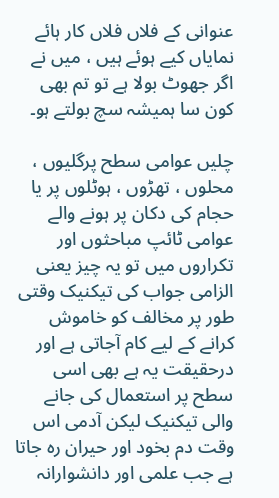عنوانی کے فلاں فلاں کار ہائے نمایاں کیے ہوئے ہیں ، میں نے اگر جھوٹ بولا ہے تو تم بھی کون سا ہمیشہ سچ بولتے ہو۔

چلیں عوامی سطح پرگلیوں ، محلوں ، تھڑوں ، ہوٹلوں پر یا حجام کی دکان پر ہونے والے عوامی ٹائپ مباحثوں اور تکراروں میں تو یہ چیز یعنی الزامی جواب کی تیکنیک وقتی طور پر مخالف کو خاموش کرانے کے لیے کام آجاتی ہے اور درحقیقت یہ ہے بھی اسی سطح پر استعمال کی جانے والی تیکنیک لیکن آدمی اس وقت دم بخود اور حیران رہ جاتا ہے جب علمی اور دانشوارانہ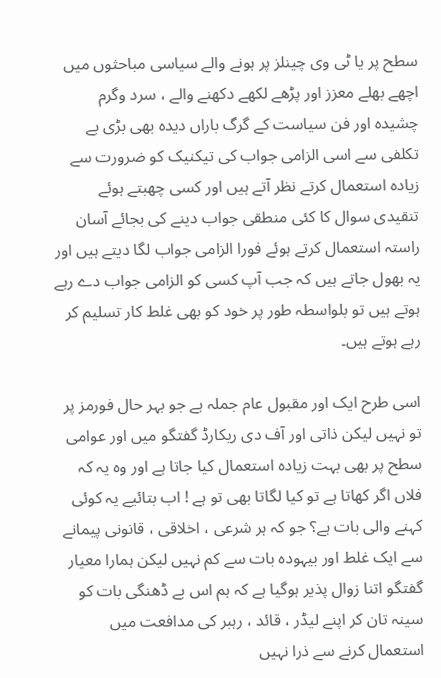سطح پر یا ٹی وی چینلز پر ہونے والے سیاسی مباحثوں میں اچھے بھلے معزز اور پڑھے لکھے دکھنے والے ، سرد وگرم چشیدہ اور فن سیاست کے گرگ باراں دیدہ بھی بڑی بے تکلفی سے اسی الزامی جواب کی تیکنیک کو ضرورت سے زیادہ استعمال کرتے نظر آتے ہیں اور کسی چھبتے ہوئے تنقیدی سوال کا کئی منطقی جواب دینے کی بجائے آسان راستہ استعمال کرتے ہوئے فورا الزامی جواب لگا دیتے ہیں اور یہ بھول جاتے ہیں کہ جب آپ کسی کو الزامی جواب دے رہے ہوتے ہیں تو بلواسطہ طور پر خود کو بھی غلط کار تسلیم کر رہے ہوتے ہیں۔

اسی طرح ایک اور مقبول عام جملہ ہے جو بہر حال فورمز پر تو نہیں لیکن ذاتی اور آف دی ریکارڈ گفتگو میں اور عوامی سطح پر بھی بہت زیادہ استعمال کیا جاتا ہے اور وہ یہ کہ فلاں اگر کھاتا ہے تو کیا لگاتا بھی تو ہے ! اب بتائیے یہ کوئی کہنے والی بات ہے؟ جو کہ ہر شرعی ، اخلاقی ، قانونی پیمانے سے ایک غلط اور بیہودہ بات سے کم نہیں لیکن ہمارا معیار گفتگو اتنا زوال پذیر ہوگیا ہے کہ ہم اس بے ڈھنگی بات کو سینہ تان کر اپنے لیڈر ، قائد ، رہبر کی مدافعت میں استعمال کرنے سے ذرا نہیں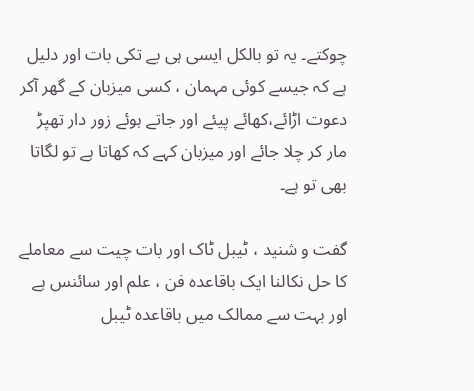چوکتے۔ یہ تو بالکل ایسی ہی بے تکی بات اور دلیل ہے کہ جیسے کوئی مہمان ، کسی میزبان کے گھر آکر دعوت اڑائے،کھائے پیئے اور جاتے ہوئے زور دار تھپڑ مار کر چلا جائے اور میزبان کہے کہ کھاتا ہے تو لگاتا بھی تو ہے۔

گفت و شنید ، ٹیبل ٹاک اور بات چیت سے معاملے کا حل نکالنا ایک باقاعدہ فن ، علم اور سائنس ہے اور بہت سے ممالک میں باقاعدہ ٹیبل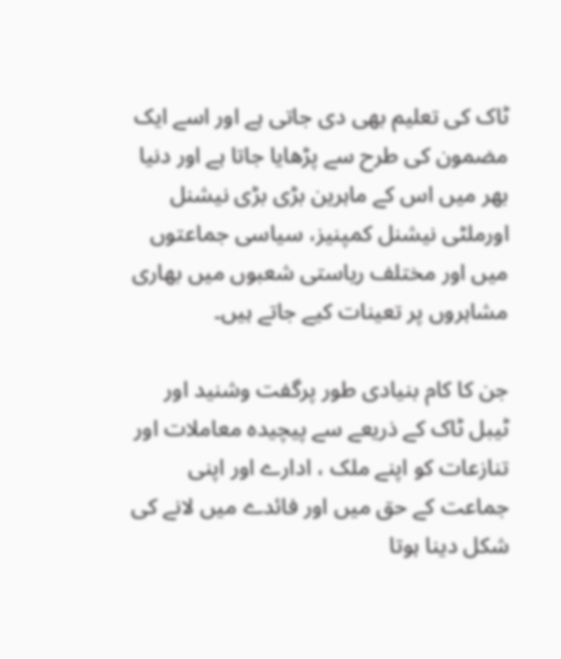ٹاک کی تعلیم بھی دی جاتی ہے اور اسے ایک مضمون کی طرح سے پڑھایا جاتا ہے اور دنیا بھر میں اس کے ماہرین بڑی بڑی نیشنل اورملٹی نیشنل کمپنیز، سیاسی جماعتوں میں اور مختلف ریاستی شعبوں میں بھاری مشاہروں پر تعینات کیے جاتے ہیں۔

جن کا کام بنیادی طور پرگفت وشنید اور ٹیبل ٹاک کے ذریعے سے پیچیدہ معاملات اور تنازعات کو اپنے ملک ، ادارے اور اپنی جماعت کے حق میں اور فائدے میں لانے کی شکل دینا ہوتا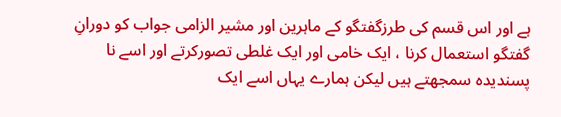ہے اور اس قسم کی طرزگفتگو کے ماہرین اور مشیر الزامی جواب کو دورانِ گفتگو استعمال کرنا ، ایک خامی اور ایک غلطی تصورکرتے اور اسے نا پسندیدہ سمجھتے ہیں لیکن ہمارے یہاں اسے ایک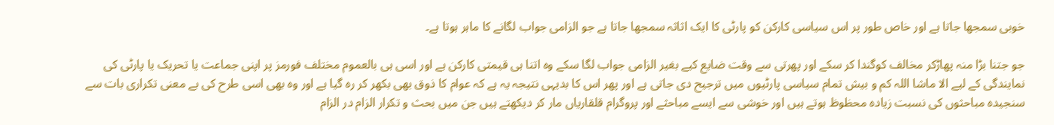خوبی سمجھا جاتا ہے اور خاص طور پر اس سیاسی کارکن کو پارٹی کا ایک اثاثہ سمجھا جاتا ہے جو الزامی جواب لگانے کا ماہر ہوتا ہے۔

جو جتنا بڑا منہ پھاڑکر مخالف کوگندا کر سکے اور پھرتی سے وقت ضایع کیے بغیر الزامی جواب لگا سکے وہ اتنا ہی قیمتی کارکن ہے اور اسی ہی بالعموم مختلف فورمز پر اپنی جماعت یا تحریک یا پارٹی کی نمایندگی کے لیے الا ماشا اللہ کم و بیش تمام سیاسی پارٹیوں میں ترجیح دی جاتی ہے اور پھر اس کا بدیہی نتیجہ یہ ہے کہ عوام کا ذوق بھی بکھر کر رہ گیا ہے اور وہ بھی اسی طرح کی بے معنی تکراری بات سے سنجیدہ مباحثوں کی نسبت زیادہ محظوظ ہوتے ہیں اور خوشی سے ایسے مباحثے اور پروگرام قلقاریاں مار کر دیکھتے ہیں جن میں بحث و تکرار الزام در الزام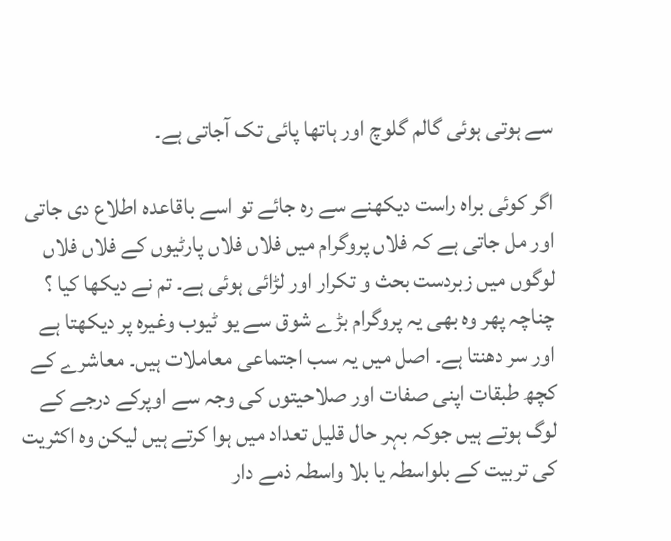سے ہوتی ہوئی گالم گلوچ اور ہاتھا پائی تک آجاتی ہے۔

اگر کوئی براہ راست دیکھنے سے رہ جائے تو اسے باقاعدہ اطلاع دی جاتی اور مل جاتی ہے کہ فلاں پروگرام میں فلاں فلاں پارٹیوں کے فلاں فلاں لوگوں میں زبردست بحث و تکرار اور لڑائی ہوئی ہے۔ تم نے دیکھا کیا ؟ چناچہ پھر وہ بھی یہ پروگرام بڑے شوق سے یو ٹیوب وغیرہ پر دیکھتا ہے اور سر دھنتا ہے۔ اصل میں یہ سب اجتماعی معاملات ہیں۔ معاشرے کے کچھ طبقات اپنی صفات اور صلاحیتوں کی وجہ سے اوپرکے درجے کے لوگ ہوتے ہیں جوکہ بہر حال قلیل تعداد میں ہوا کرتے ہیں لیکن وہ اکثریت کی تربیت کے بلواسطہ یا بلا واسطہ ذمے دار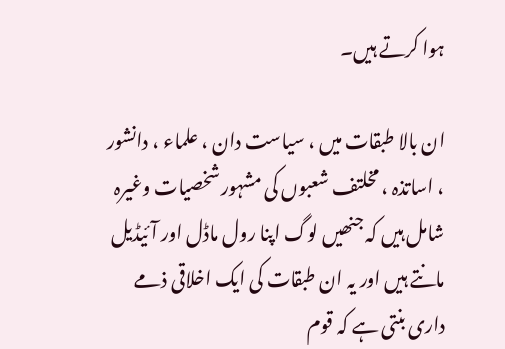ہوا کرتے ہیں۔

ان بالا طبقات میں ، سیاست دان ، علماء ، دانشور ، اساتذہ ، مخلتف شعبوں کی مشہور شخصیات وغیرہ شامل ہیں کہ جنھیں لوگ اپنا رول ماڈل اور آئیڈیل مانتے ہیں اور یہ ان طبقات کی ایک اخلاقی ذمے داری بنتی ہے کہ قوم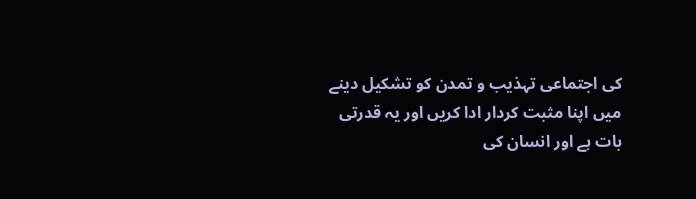کی اجتماعی تہذیب و تمدن کو تشکیل دینے میں اپنا مثبت کردار ادا کریں اور یہ قدرتی بات ہے اور انسان کی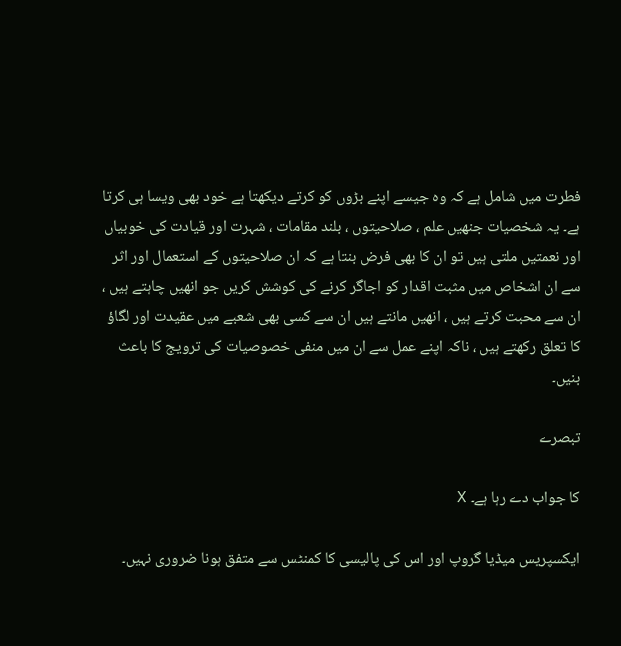فطرت میں شامل ہے کہ وہ جیسے اپنے بڑوں کو کرتے دیکھتا ہے خود بھی ویسا ہی کرتا ہے۔ یہ شخصیات جنھیں علم ، صلاحیتوں ، بلند مقامات ، شہرت اور قیادت کی خوبیاں اور نعمتیں ملتی ہیں تو ان کا بھی فرض بنتا ہے کہ ان صلاحیتوں کے استعمال اور اثر سے ان اشخاص میں مثبت اقدار کو اجاگر کرنے کی کوشش کریں جو انھیں چاہتے ہیں ، ان سے محبت کرتے ہیں ، انھیں مانتے ہیں ان سے کسی بھی شعبے میں عقیدت اور لگاؤ کا تعلق رکھتے ہیں ، ناکہ اپنے عمل سے ان میں منفی خصوصیات کی ترویج کا باعث بنیں۔

تبصرے

کا جواب دے رہا ہے۔ X

ایکسپریس میڈیا گروپ اور اس کی پالیسی کا کمنٹس سے متفق ہونا ضروری نہیں۔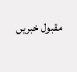مقبول خبریں